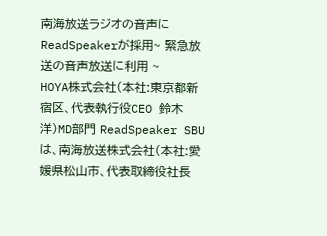南海放送ラジオの音声にReadSpeakerが採用~ 緊急放送の音声放送に利用 ~
HOYA株式会社(本社:東京都新宿区、代表執行役CEO 鈴木洋)MD部門 ReadSpeaker SBUは、南海放送株式会社(本社:愛媛県松山市、代表取締役社長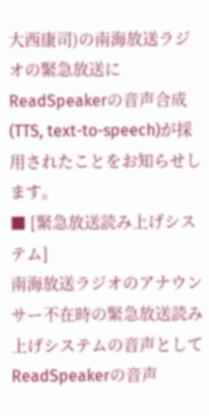大西康司)の南海放送ラジオの緊急放送にReadSpeakerの音声合成(TTS, text-to-speech)が採用されたことをお知らせします。
■ [緊急放送読み上げシステム]
南海放送ラジオのアナウンサー不在時の緊急放送読み上げシステムの音声としてReadSpeakerの音声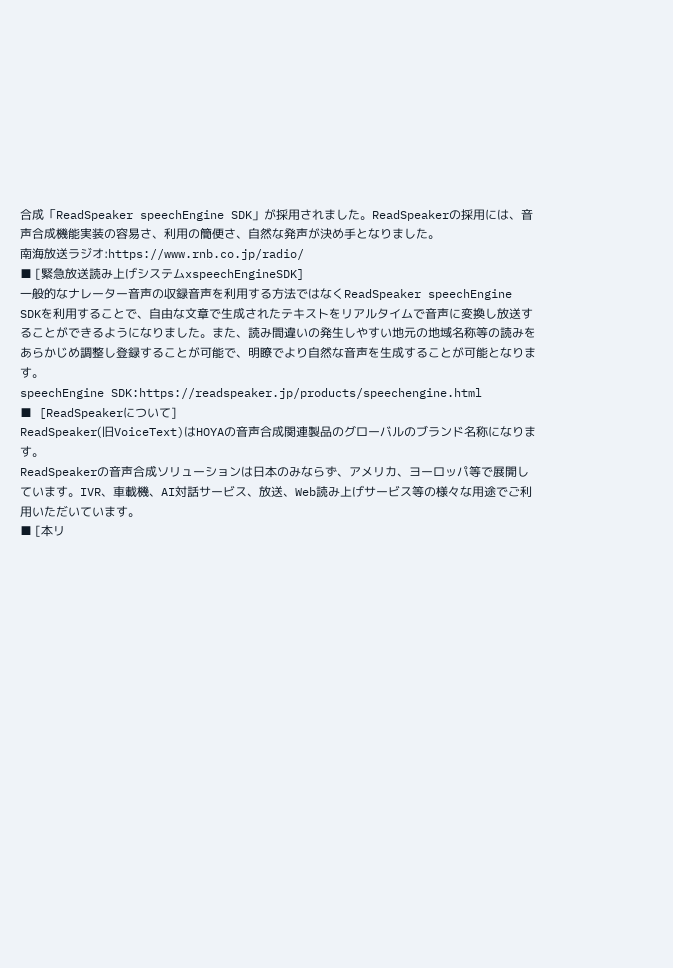合成「ReadSpeaker speechEngine SDK」が採用されました。ReadSpeakerの採用には、音声合成機能実装の容易さ、利用の簡便さ、自然な発声が決め手となりました。
南海放送ラジオ:https://www.rnb.co.jp/radio/
■ [緊急放送読み上げシステムxspeechEngineSDK]
一般的なナレーター音声の収録音声を利用する方法ではなくReadSpeaker speechEngine SDKを利用することで、自由な文章で生成されたテキストをリアルタイムで音声に変換し放送することができるようになりました。また、読み間違いの発生しやすい地元の地域名称等の読みをあらかじめ調整し登録することが可能で、明瞭でより自然な音声を生成することが可能となります。
speechEngine SDK:https://readspeaker.jp/products/speechengine.html
■ [ReadSpeakerについて]
ReadSpeaker(旧VoiceText)はHOYAの音声合成関連製品のグローバルのブランド名称になります。
ReadSpeakerの音声合成ソリューションは日本のみならず、アメリカ、ヨーロッパ等で展開しています。IVR、車載機、AI対話サービス、放送、Web読み上げサービス等の様々な用途でご利用いただいています。
■ [本リ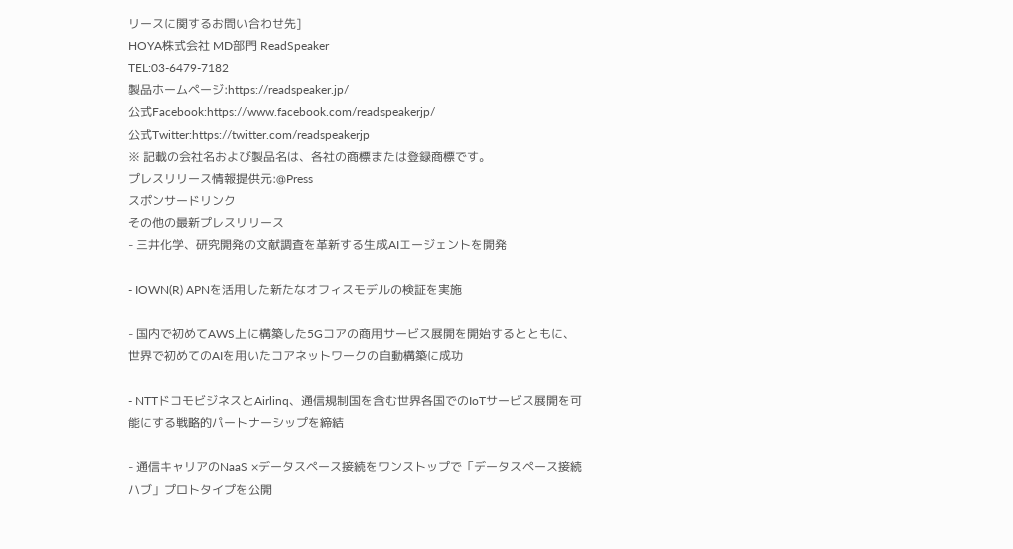リースに関するお問い合わせ先]
HOYA株式会社 MD部門 ReadSpeaker
TEL:03-6479-7182
製品ホームページ:https://readspeaker.jp/
公式Facebook:https://www.facebook.com/readspeakerjp/
公式Twitter:https://twitter.com/readspeakerjp
※ 記載の会社名および製品名は、各社の商標または登録商標です。
プレスリリース情報提供元:@Press
スポンサードリンク
その他の最新プレスリリース
- 三井化学、研究開発の文献調査を革新する生成AIエージェントを開発

- IOWN(R) APNを活用した新たなオフィスモデルの検証を実施

- 国内で初めてAWS上に構築した5Gコアの商用サービス展開を開始するとともに、世界で初めてのAIを用いたコアネットワークの自動構築に成功

- NTTドコモビジネスとAirlinq、通信規制国を含む世界各国でのIoTサービス展開を可能にする戦略的パートナーシップを締結

- 通信キャリアのNaaS ×データスペース接続をワンストップで「データスペース接続ハブ」プロトタイプを公開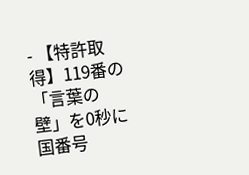- 【特許取得】119番の「言葉の壁」を0秒に 国番号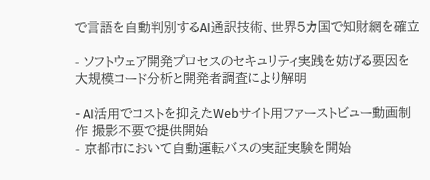で言語を自動判別するAI通訳技術、世界5カ国で知財網を確立

- ソフトウェア開発プロセスのセキュリティ実践を妨げる要因を大規模コード分析と開発者調査により解明

- AI活用でコストを抑えたWebサイト用ファーストビュー動画制作 撮影不要で提供開始
- 京都市において自動運転バスの実証実験を開始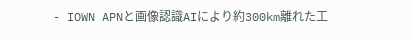- IOWN APNと画像認識AIにより約300km離れた工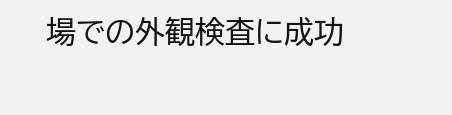場での外観検査に成功